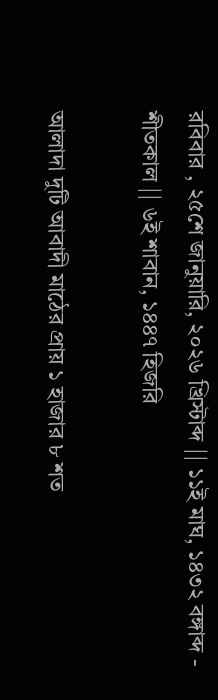রবিবার , ২৫শে জানুয়ারি, ২০২৬ খ্রিস্টাব্দ || ১১ই মাঘ, ১৪৩২ বঙ্গাব্দ - শীতকাল || ৬ই শাবান, ১৪৪৭ হিজরি

আলাদা দুটি আবাদী মাঠের প্রায় ১ হাজার ৮ শত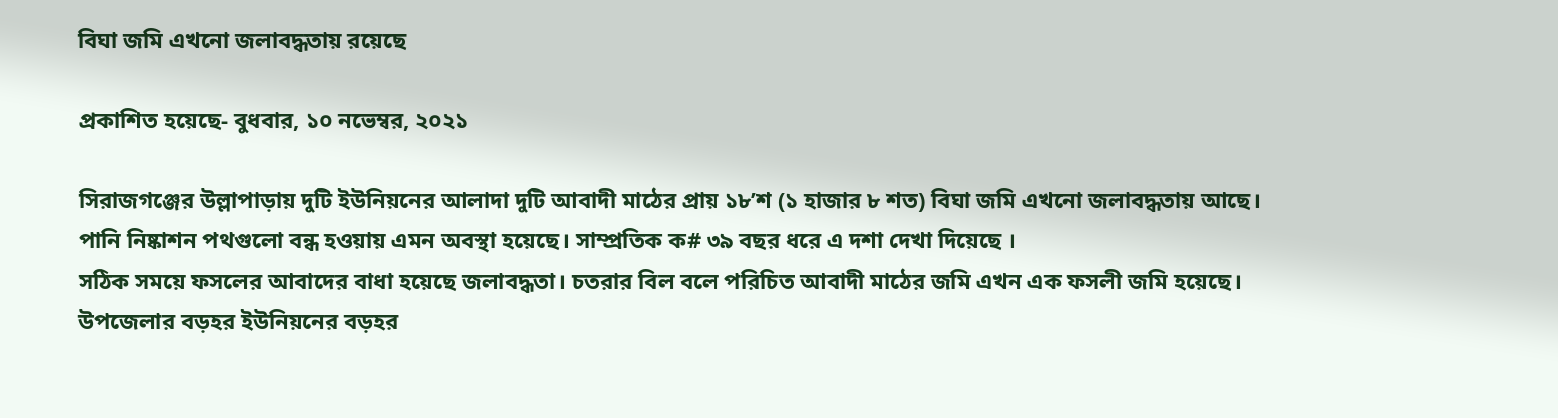বিঘা জমি এখনো জলাবদ্ধতায় রয়েছে

প্রকাশিত হয়েছে- বুধবার, ১০ নভেম্বর, ২০২১

সিরাজগঞ্জের উল্লাপাড়ায় দুটি ইউনিয়নের আলাদা দুটি আবাদী মাঠের প্রায় ১৮’শ (১ হাজার ৮ শত) বিঘা জমি এখনো জলাবদ্ধতায় আছে। পানি নিষ্কাশন পথগুলো বন্ধ হওয়ায় এমন অবস্থা হয়েছে। সাম্প্রতিক ক# ৩৯ বছর ধরে এ দশা দেখা দিয়েছে ।
সঠিক সময়ে ফসলের আবাদের বাধা হয়েছে জলাবদ্ধতা। চতরার বিল বলে পরিচিত আবাদী মাঠের জমি এখন এক ফসলী জমি হয়েছে। উপজেলার বড়হর ইউনিয়নের বড়হর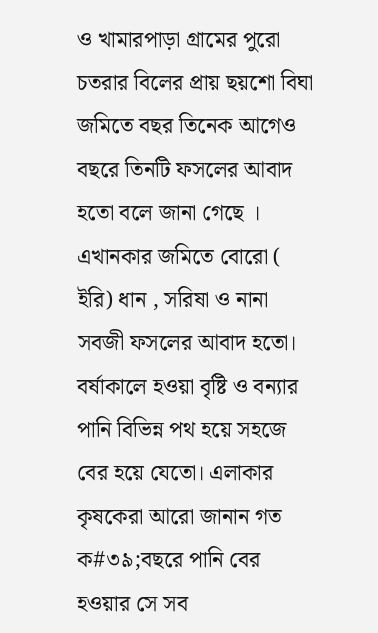ও খামারপাড়া গ্রামের পুরো চতরার বিলের প্রায় ছয়শো বিঘা জমিতে বছর তিনেক আগেও বছরে তিনটি ফসলের আবাদ হতো বলে জানা গেছে । এখানকার জমিতে বোরো ( ইরি) ধান , সরিষা ও নানা সবজী ফসলের আবাদ হতো। বর্ষাকালে হওয়া বৃষ্টি ও বন্যার পানি বিভিন্ন পথ হয়ে সহজে বের হয়ে যেতো। এলাকার কৃষকেরা আরো জানান গত ক#৩৯;বছরে পানি বের হওয়ার সে সব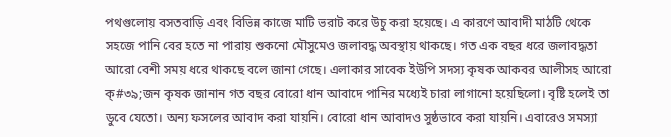পথগুলোয় বসতবাড়ি এবং বিভিন্ন কাজে মাটি ভরাট করে উচু করা হয়েছে। এ কারণে আবাদী মাঠটি থেকে সহজে পানি বের হতে না পারায় শুকনো মৌসুমেও জলাবদ্ধ অবস্থায় থাকছে। গত এক বছর ধরে জলাবদ্ধতা আরো বেশী সময় ধরে থাকছে বলে জানা গেছে। এলাকার সাবেক ইউপি সদস্য কৃষক আকবর আলীসহ আরো ক্#৩৯;জন কৃষক জানান গত বছর বোরো ধান আবাদে পানির মধ্যেই চারা লাগানো হয়েছিলো। বৃষ্টি হলেই তা ডুবে যেতো। অন্য ফসলের আবাদ করা যায়নি। বোরো ধান আবাদও সুষ্ঠভাবে করা যায়নি। এবারেও সমস্যা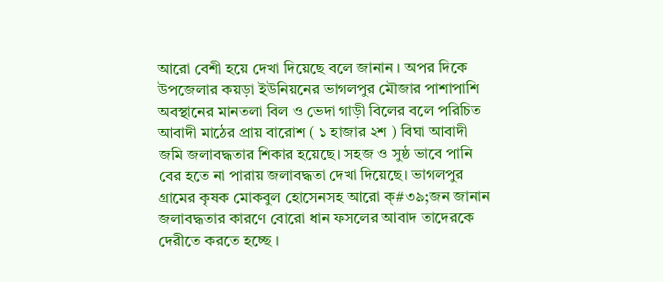আরো বেশী হয়ে দেখা দিয়েছে বলে জানান । অপর দিকে উপজেলার কয়ড়া ইউনিয়নের ভাগলপুর মৌজার পাশাপাশি অবস্থানের মানতলা বিল ও ভেদা গাড়ী বিলের বলে পরিচিত আবাদী মাঠের প্রায় বারোশ ( ১ হাজার ২শ ) বিঘা আবাদী জমি জলাবদ্ধতার শিকার হয়েছে। সহজ ও সুষ্ঠ ভাবে পানি বের হতে না পারায় জলাবদ্ধতা দেখা দিয়েছে। ভাগলপুর গ্রামের কৃষক মোকবুল হোসেনসহ আরো ক্#৩৯;জন জানান জলাবদ্ধতার কারণে বোরো ধান ফসলের আবাদ তাদেরকে দেরীতে করতে হচ্ছে ।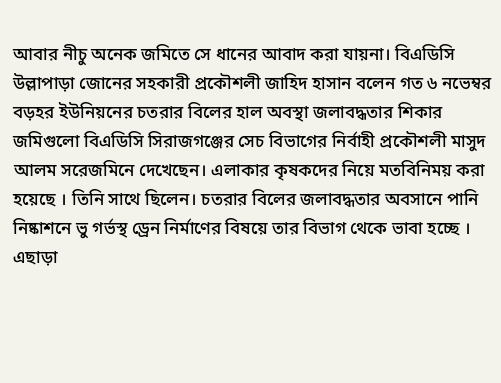আবার নীচু অনেক জমিতে সে ধানের আবাদ করা যায়না। বিএডিসি উল্লাপাড়া জোনের সহকারী প্রকৌশলী জাহিদ হাসান বলেন গত ৬ নভেম্বর বড়হর ইউনিয়নের চতরার বিলের হাল অবস্থা জলাবদ্ধতার শিকার জমিগুলো বিএডিসি সিরাজগঞ্জের সেচ বিভাগের নির্বাহী প্রকৌশলী মাসুদ আলম সরেজমিনে দেখেছেন। এলাকার কৃষকদের নিয়ে মতবিনিময় করা হয়েছে । তিনি সাথে ছিলেন। চতরার বিলের জলাবদ্ধতার অবসানে পানি নিষ্কাশনে ভু গর্ভস্থ ড্রেন নির্মাণের বিষয়ে তার বিভাগ থেকে ভাবা হচ্ছে । এছাড়া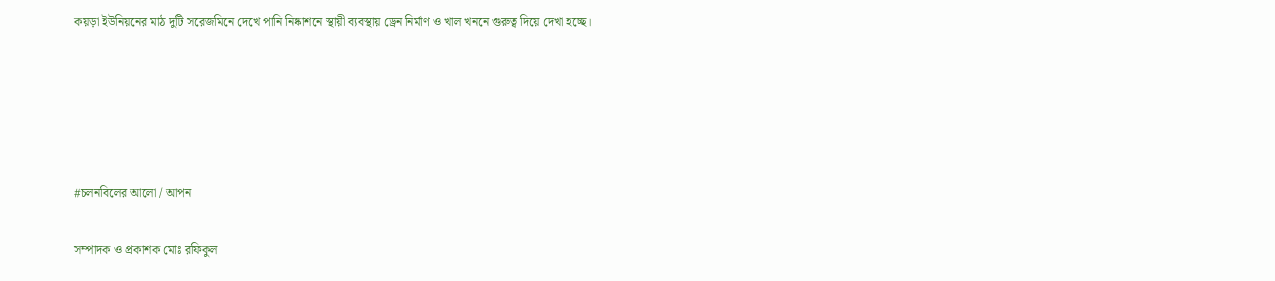কয়ড়া ইউনিয়নের মাঠ দুটি সরেজমিনে দেখে পানি নিষ্কাশনে স্থায়ী ব্যবস্থায় ড্রেন নির্মাণ ও খাল খননে গুরুত্ব দিয়ে দেখা হচ্ছে।





#চলনবিলের আলো / আপন

সম্পাদক ও প্রকাশক মোঃ রফিকুল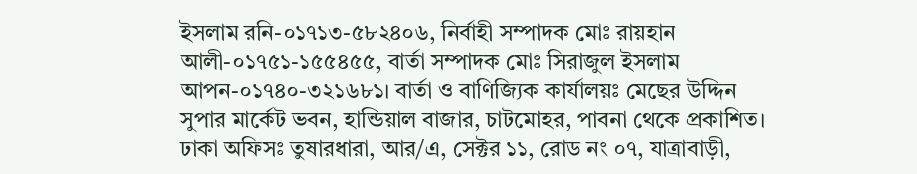ইসলাম রনি-০১৭১৩-৫৮২৪০৬, নির্বাহী সম্পাদক মোঃ রায়হান আলী-০১৭৫১-১৫৫৪৫৫, বার্তা সম্পাদক মোঃ সিরাজুল ইসলাম আপন-০১৭৪০-৩২১৬৮১। বার্তা ও বাণিজ্যিক কার্যালয়ঃ মেছের উদ্দিন সুপার মার্কেট ভবন, হান্ডিয়াল বাজার, চাটমোহর, পাবনা থেকে প্রকাশিত। ঢাকা অফিসঃ তুষারধারা, আর/এ, সেক্টর ১১, রোড নং ০৭, যাত্রাবাড়ী,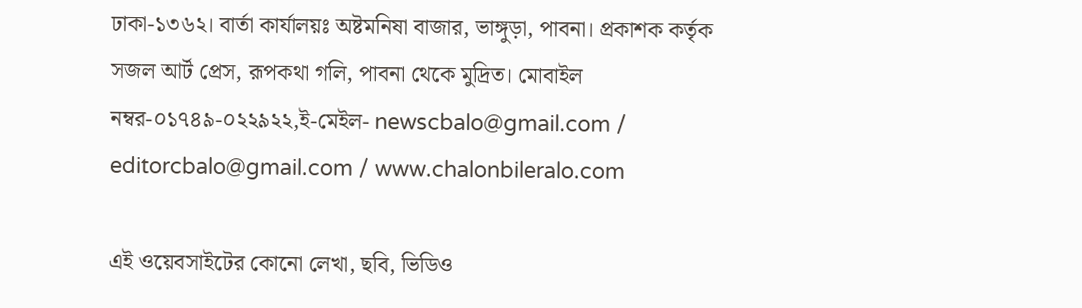ঢাকা-১৩৬২। বার্তা কার্যালয়ঃ অষ্টমনিষা বাজার, ভাঙ্গুড়া, পাবনা। প্রকাশক কর্তৃক সজল আর্ট প্রেস, রূপকথা গলি, পাবনা থেকে মুদ্রিত। মোবাইল নম্বর-০১৭৪৯-০২২৯২২,ই-মেইল- newscbalo@gmail.com / editorcbalo@gmail.com / www.chalonbileralo.com

এই ওয়েবসাইটের কোনো লেখা, ছবি, ভিডিও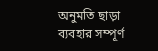অনুমতি ছাড়া ব্যবহার সম্পূর্ণ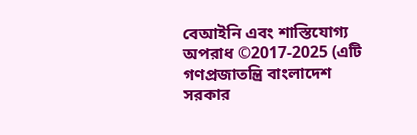বেআইনি এবং শাস্তিযোগ্য অপরাধ ©2017-2025 (এটি গণপ্রজাতন্ত্রি বাংলাদেশ সরকার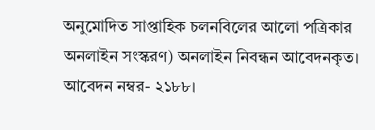অনুমোদিত সাপ্তাহিক চলনবিলের আলো পত্রিকার অনলাইন সংস্করণ) অনলাইন নিবন্ধন আবেদনকৃত। আবেদন নম্বর- ২১৮৮।